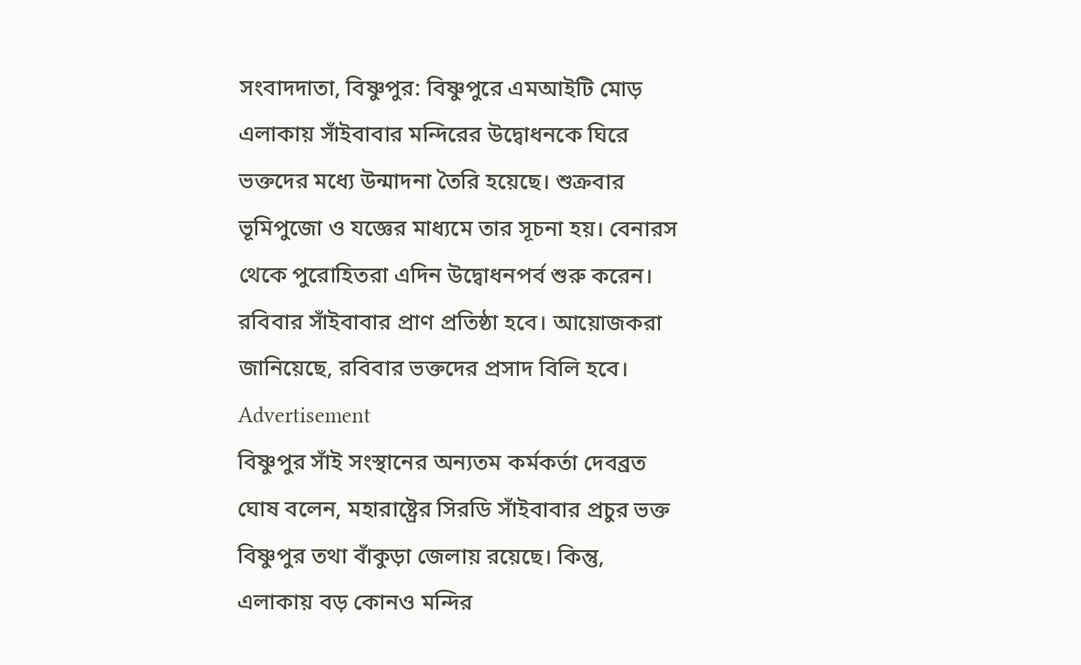সংবাদদাতা, বিষ্ণুপুর: বিষ্ণুপুরে এমআইটি মোড় এলাকায় সাঁইবাবার মন্দিরের উদ্বোধনকে ঘিরে ভক্তদের মধ্যে উন্মাদনা তৈরি হয়েছে। শুক্রবার ভূমিপুজো ও যজ্ঞের মাধ্যমে তার সূচনা হয়। বেনারস থেকে পুরোহিতরা এদিন উদ্বোধনপর্ব শুরু করেন। রবিবার সাঁইবাবার প্রাণ প্রতিষ্ঠা হবে। আয়োজকরা জানিয়েছে, রবিবার ভক্তদের প্রসাদ বিলি হবে।
Advertisement
বিষ্ণুপুর সাঁই সংস্থানের অন্যতম কর্মকর্তা দেবব্রত ঘোষ বলেন, মহারাষ্ট্রের সিরডি সাঁইবাবার প্রচুর ভক্ত বিষ্ণুপুর তথা বাঁকুড়া জেলায় রয়েছে। কিন্তু, এলাকায় বড় কোনও মন্দির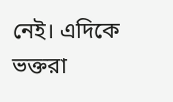নেই। এদিকে ভক্তরা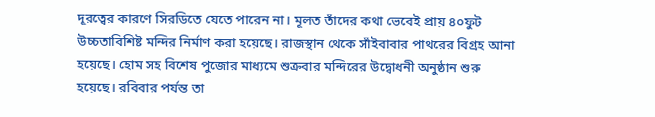দূরত্বের কারণে সিরডিতে যেতে পারেন না। মূলত তাঁদের কথা ভেবেই প্রায় ৪০ফুট উচ্চতাবিশিষ্ট মন্দির নির্মাণ করা হয়েছে। রাজস্থান থেকে সাঁইবাবার পাথরের বিগ্রহ আনা হয়েছে। হোম সহ বিশেষ পুজোর মাধ্যমে শুক্রবার মন্দিরের উদ্বোধনী অনুষ্ঠান শুরু হয়েছে। রবিবার পর্যন্ত তা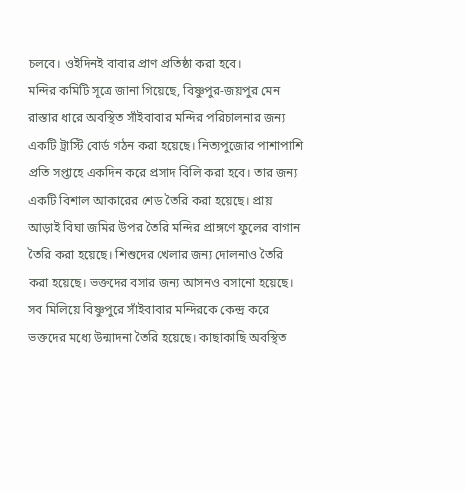চলবে। ওইদিনই বাবার প্রাণ প্রতিষ্ঠা করা হবে।
মন্দির কমিটি সূত্রে জানা গিয়েছে, বিষ্ণুপুর-জয়পুর মেন রাস্তার ধারে অবস্থিত সাঁইবাবার মন্দির পরিচালনার জন্য একটি ট্রাস্টি বোর্ড গঠন করা হয়েছে। নিত্যপুজোর পাশাপাশি প্রতি সপ্তাহে একদিন করে প্রসাদ বিলি করা হবে। তার জন্য একটি বিশাল আকারের শেড তৈরি করা হয়েছে। প্রায় আড়াই বিঘা জমির উপর তৈরি মন্দির প্রাঙ্গণে ফুলের বাগান তৈরি করা হয়েছে। শিশুদের খেলার জন্য দোলনাও তৈরি করা হয়েছে। ভক্তদের বসার জন্য আসনও বসানো হয়েছে। সব মিলিয়ে বিষ্ণুপুরে সাঁইবাবার মন্দিরকে কেন্দ্র করে ভক্তদের মধ্যে উন্মাদনা তৈরি হয়েছে। কাছাকাছি অবস্থিত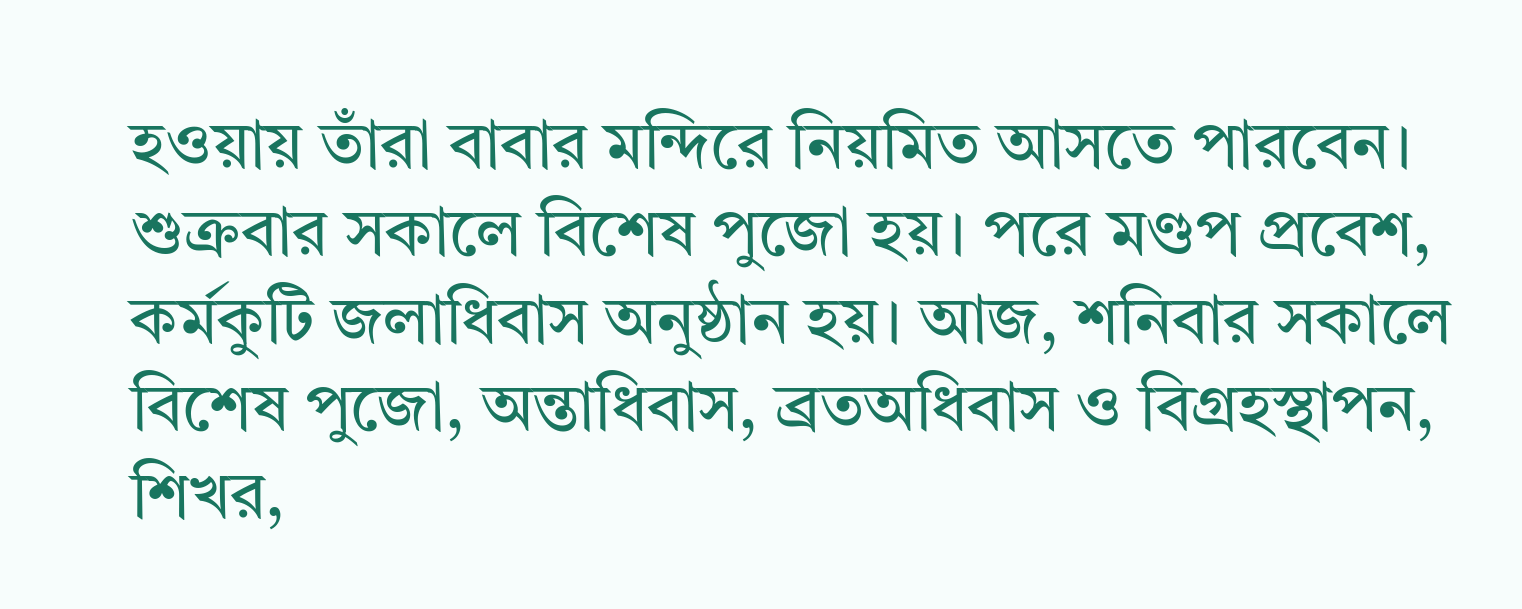হওয়ায় তাঁরা বাবার মন্দিরে নিয়মিত আসতে পারবেন। শুক্রবার সকালে বিশেষ পুজো হয়। পরে মণ্ডপ প্রবেশ, কর্মকুটি জলাধিবাস অনুষ্ঠান হয়। আজ, শনিবার সকালে বিশেষ পুজো, অন্তাধিবাস, ব্রতঅধিবাস ও বিগ্রহস্থাপন, শিখর,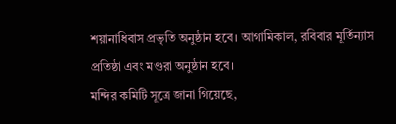শয়ানাধিবাস প্রভৃতি অনুষ্ঠান হবে। আগামিকাল, রবিবার মূর্তিন্যাস প্রতিষ্ঠা এবং মণ্ডরা অনুষ্ঠান হবে।
মন্দির কমিটি সূত্রে জানা গিয়েছে,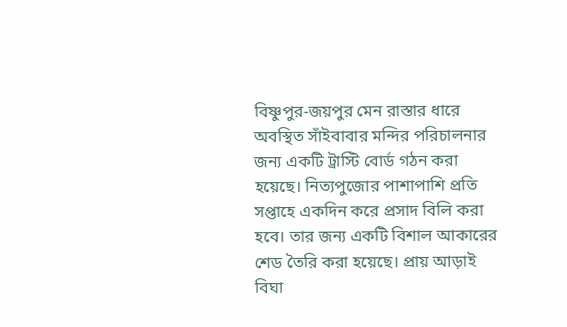বিষ্ণুপুর-জয়পুর মেন রাস্তার ধারে অবস্থিত সাঁইবাবার মন্দির পরিচালনার জন্য একটি ট্রাস্টি বোর্ড গঠন করা হয়েছে। নিত্যপুজোর পাশাপাশি প্রতি সপ্তাহে একদিন করে প্রসাদ বিলি করা হবে। তার জন্য একটি বিশাল আকারের শেড তৈরি করা হয়েছে। প্রায় আড়াই বিঘা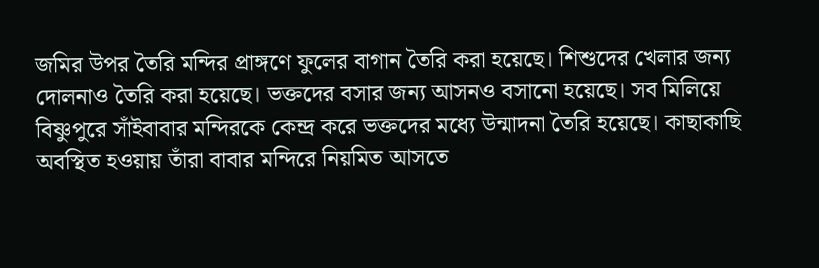জমির উপর তৈরি মন্দির প্রাঙ্গণে ফুলের বাগান তৈরি করা হয়েছে। শিশুদের খেলার জন্য দোলনাও তৈরি করা হয়েছে। ভক্তদের বসার জন্য আসনও বসানো হয়েছে। সব মিলিয়ে বিষ্ণুপুরে সাঁইবাবার মন্দিরকে কেন্দ্র করে ভক্তদের মধ্যে উন্মাদনা তৈরি হয়েছে। কাছাকাছি অবস্থিত হওয়ায় তাঁরা বাবার মন্দিরে নিয়মিত আসতে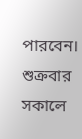পারবেন। শুক্রবার সকালে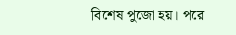বিশেষ পুজো হয়। পরে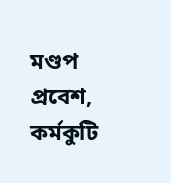মণ্ডপ প্রবেশ, কর্মকুটি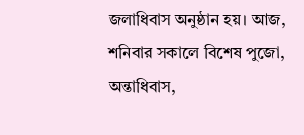জলাধিবাস অনুষ্ঠান হয়। আজ, শনিবার সকালে বিশেষ পুজো, অন্তাধিবাস,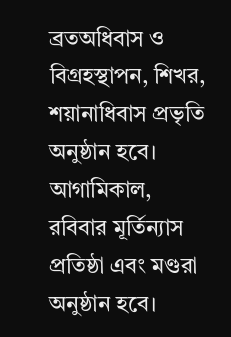ব্রতঅধিবাস ও বিগ্রহস্থাপন, শিখর, শয়ানাধিবাস প্রভৃতি অনুষ্ঠান হবে। আগামিকাল, রবিবার মূর্তিন্যাস প্রতিষ্ঠা এবং মণ্ডরা অনুষ্ঠান হবে।